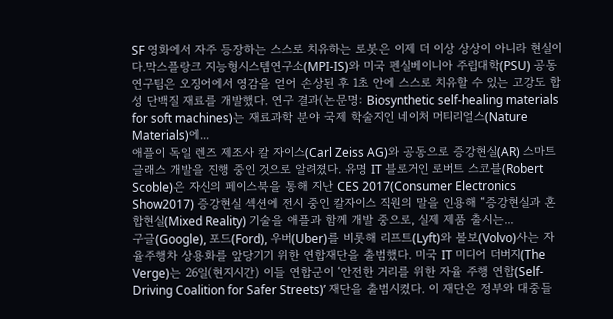SF 영화에서 자주 등장하는 스스로 치유하는 로봇은 이제 더 이상 상상이 아니라 현실이다.막스플랑크 지능형시스템연구소(MPI-IS)와 미국 펜실베이니아 주립대학(PSU) 공동 연구팀은 오징어에서 영감을 얻어 손상된 후 1초 안에 스스로 치유할 수 있는 고강도 합성 단백질 재료를 개발했다. 연구 결과(논문명: Biosynthetic self-healing materials for soft machines)는 재료과학 분야 국제 학술지인 네이처 머티리얼스(Nature Materials)에...
애플이 독일 렌즈 제조사 칼 자이스(Carl Zeiss AG)와 공동으로 증강현실(AR) 스마트 글래스 개발을 진행 중인 것으로 알려졌다. 유명 IT 블로거인 로버트 스코블(Robert Scoble)은 자신의 페이스북을 통해 지난 CES 2017(Consumer Electronics Show2017) 증강현실 섹션에 전시 중인 칼자이스 직원의 말을 인용해 “증강현실과 혼합현실(Mixed Reality) 기술을 애플과 함께 개발 중으로, 실제 제품 출시는...
구글(Google), 포드(Ford), 우버(Uber)를 비롯해 리프트(Lyft)와 볼보(Volvo)사는 자율주행차 상용화를 앞당기기 위한 연합재단을 출범했다. 미국 IT 미디어 더버지(The Verge)는 26일(현지시간) 이들 연합군이 ‘안전한 거리를 위한 자율 주행 연합(Self-Driving Coalition for Safer Streets)’ 재단을 출범시켰다. 이 재단은 정부와 대중들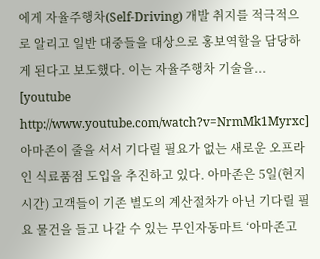에게 자율주행차(Self-Driving) 개발 취지를 적극적으로 알리고 일반 대중들을 대상으로 홍보역할을 담당하게 된다고 보도했다. 이는 자율주행차 기술을...
[youtube http://www.youtube.com/watch?v=NrmMk1Myrxc]아마존이 줄을 서서 기다릴 필요가 없는 새로운 오프라인 식료품점 도입을 추진하고 있다. 아마존은 5일(현지시간) 고객들이 기존 별도의 계산절차가 아닌 기다릴 필요 물건을 들고 나갈 수 있는 무인자동마트 ‘아마존고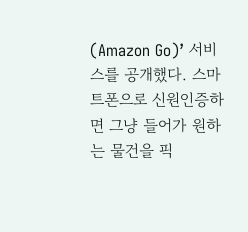(Amazon Go)’ 서비스를 공개했다. 스마트폰으로 신원인증하면 그냥 들어가 원하는 물건을 픽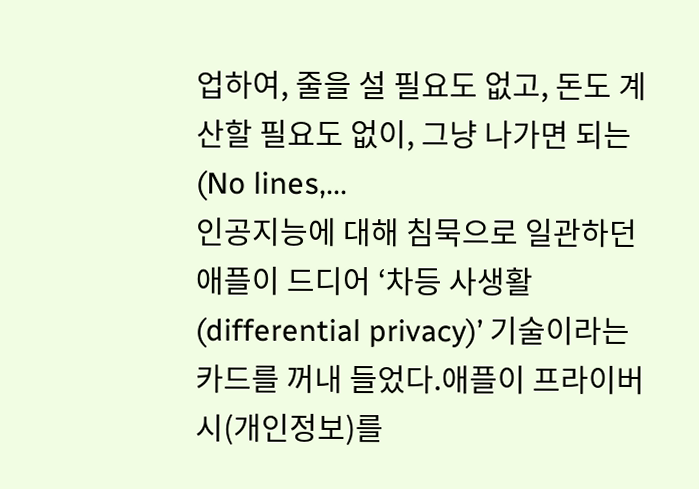업하여, 줄을 설 필요도 없고, 돈도 계산할 필요도 없이, 그냥 나가면 되는(No lines,...
인공지능에 대해 침묵으로 일관하던 애플이 드디어 ‘차등 사생활(differential privacy)’ 기술이라는 카드를 꺼내 들었다.애플이 프라이버시(개인정보)를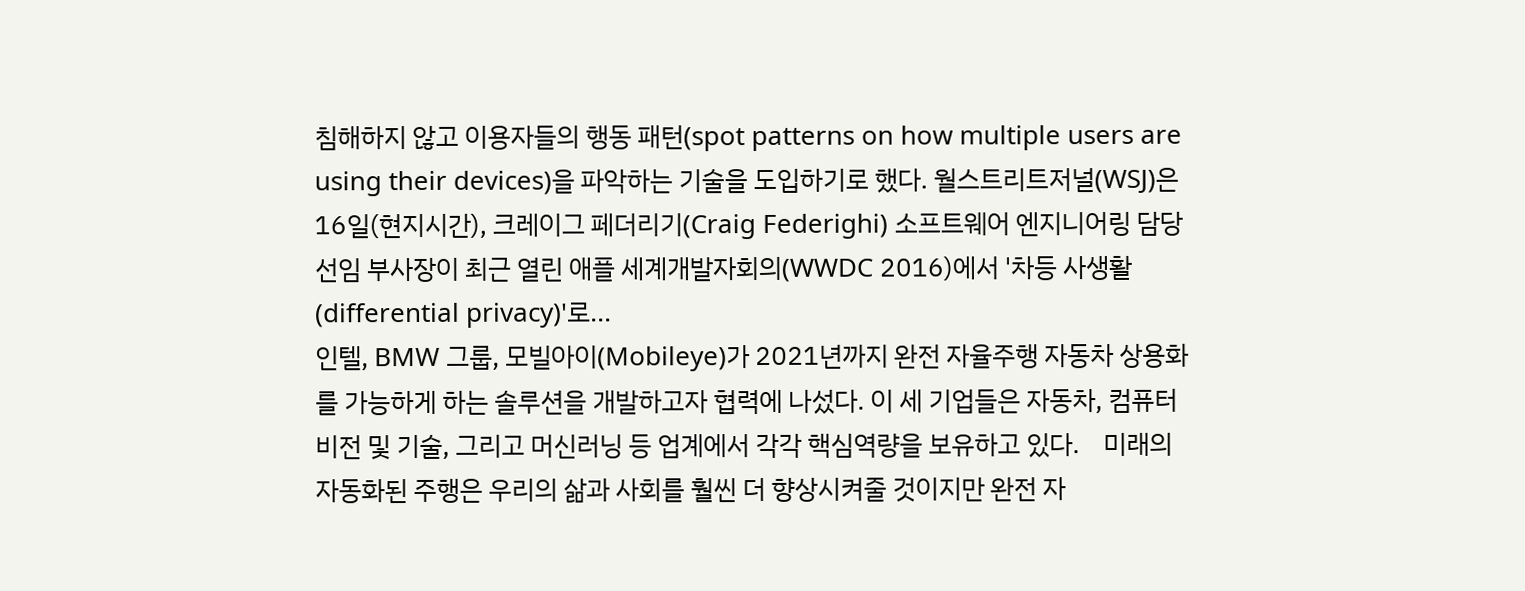침해하지 않고 이용자들의 행동 패턴(spot patterns on how multiple users are using their devices)을 파악하는 기술을 도입하기로 했다. 월스트리트저널(WSJ)은 16일(현지시간), 크레이그 페더리기(Craig Federighi) 소프트웨어 엔지니어링 담당 선임 부사장이 최근 열린 애플 세계개발자회의(WWDC 2016)에서 '차등 사생활(differential privacy)'로...
인텔, BMW 그룹, 모빌아이(Mobileye)가 2021년까지 완전 자율주행 자동차 상용화를 가능하게 하는 솔루션을 개발하고자 협력에 나섰다. 이 세 기업들은 자동차, 컴퓨터 비전 및 기술, 그리고 머신러닝 등 업계에서 각각 핵심역량을 보유하고 있다.    미래의 자동화된 주행은 우리의 삶과 사회를 훨씬 더 향상시켜줄 것이지만 완전 자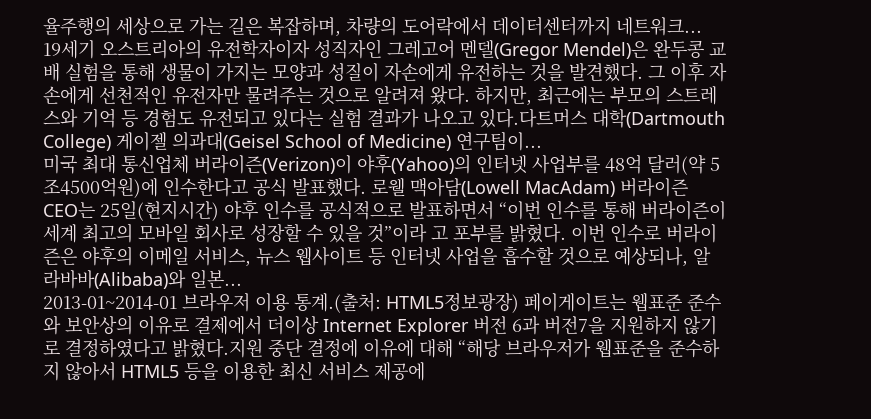율주행의 세상으로 가는 길은 복잡하며, 차량의 도어락에서 데이터센터까지 네트워크...
19세기 오스트리아의 유전학자이자 성직자인 그레고어 멘델(Gregor Mendel)은 완두콩 교배 실험을 통해 생물이 가지는 모양과 성질이 자손에게 유전하는 것을 발견했다. 그 이후 자손에게 선천적인 유전자만 물려주는 것으로 알려져 왔다. 하지만, 최근에는 부모의 스트레스와 기억 등 경험도 유전되고 있다는 실험 결과가 나오고 있다.다트머스 대학(Dartmouth College) 게이젤 의과대(Geisel School of Medicine) 연구팀이...
미국 최대 통신업체 버라이즌(Verizon)이 야후(Yahoo)의 인터넷 사업부를 48억 달러(약 5조4500억원)에 인수한다고 공식 발표했다. 로웰 맥아담(Lowell MacAdam) 버라이즌 CEO는 25일(현지시간) 야후 인수를 공식적으로 발표하면서 “이번 인수를 통해 버라이즌이 세계 최고의 모바일 회사로 성장할 수 있을 것”이라 고 포부를 밝혔다. 이번 인수로 버라이즌은 야후의 이메일 서비스, 뉴스 웹사이트 등 인터넷 사업을 흡수할 것으로 예상되나, 알라바바(Alibaba)와 일본...
2013-01~2014-01 브라우저 이용 통계.(출처: HTML5정보광장) 페이게이트는 웹표준 준수와 보안상의 이유로 결제에서 더이상 Internet Explorer 버전 6과 버전7을 지원하지 않기로 결정하였다고 밝혔다.지원 중단 결정에 이유에 대해 “해당 브라우저가 웹표준을 준수하지 않아서 HTML5 등을 이용한 최신 서비스 제공에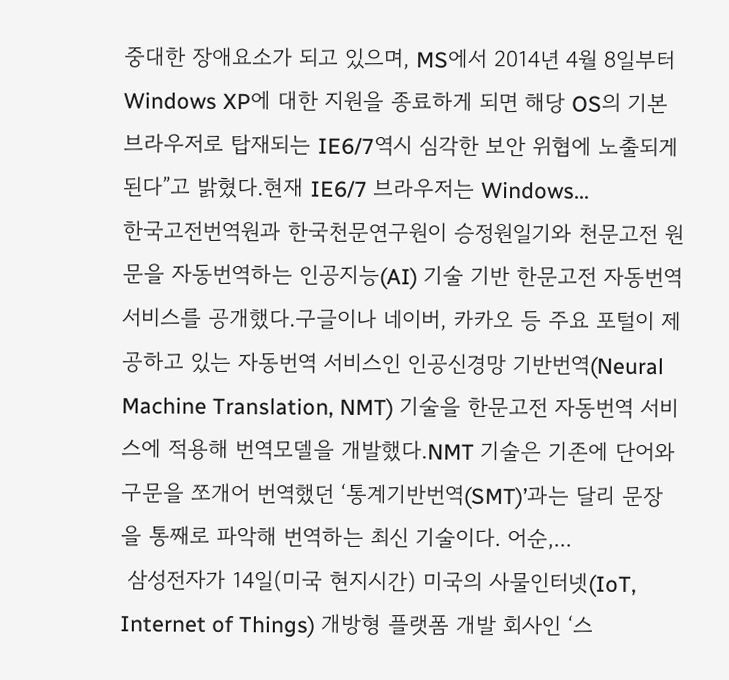중대한 장애요소가 되고 있으며, MS에서 2014년 4월 8일부터 Windows XP에 대한 지원을 종료하게 되면 해당 OS의 기본 브라우저로 탑재되는 IE6/7역시 심각한 보안 위협에 노출되게 된다”고 밝혔다.현재 IE6/7 브라우저는 Windows...
한국고전번역원과 한국천문연구원이 승정원일기와 천문고전 원문을 자동번역하는 인공지능(AI) 기술 기반 한문고전 자동번역 서비스를 공개했다.구글이나 네이버, 카카오 등 주요 포털이 제공하고 있는 자동번역 서비스인 인공신경망 기반번역(Neural Machine Translation, NMT) 기술을 한문고전 자동번역 서비스에 적용해 번역모델을 개발했다.NMT 기술은 기존에 단어와 구문을 쪼개어 번역했던 ‘통계기반번역(SMT)’과는 달리 문장을 통째로 파악해 번역하는 최신 기술이다. 어순,...
 삼성전자가 14일(미국 현지시간) 미국의 사물인터넷(IoT, Internet of Things) 개방형 플랫폼 개발 회사인 ‘스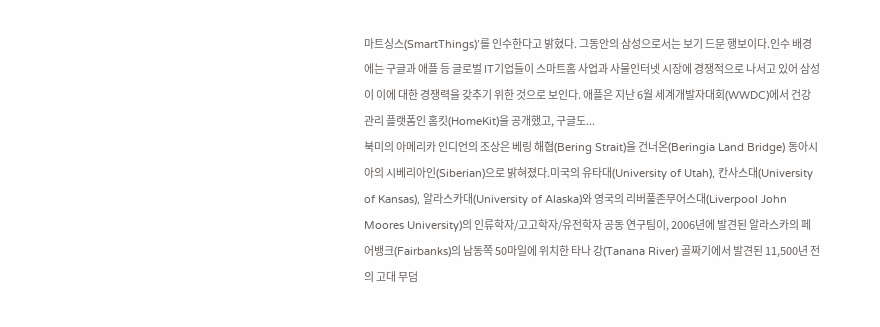마트싱스(SmartThings)’를 인수한다고 밝혔다. 그동안의 삼성으로서는 보기 드문 행보이다.인수 배경에는 구글과 애플 등 글로벌 IT기업들이 스마트홈 사업과 사물인터넷 시장에 경쟁적으로 나서고 있어 삼성이 이에 대한 경쟁력을 갖추기 위한 것으로 보인다. 애플은 지난 6월 세계개발자대회(WWDC)에서 건강관리 플랫폼인 홈킷(HomeKit)을 공개했고, 구글도...
북미의 아메리카 인디언의 조상은 베링 해협(Bering Strait)을 건너온(Beringia Land Bridge) 동아시아의 시베리아인(Siberian)으로 밝혀졌다.미국의 유타대(University of Utah), 칸사스대(University of Kansas), 알라스카대(University of Alaska)와 영국의 리버풀존무어스대(Liverpool John Moores University)의 인류학자/고고학자/유전학자 공동 연구팀이, 2006년에 발견된 알라스카의 페어뱅크(Fairbanks)의 남동쪽 50마일에 위치한 타나 강(Tanana River) 골짜기에서 발견된 11,500년 전의 고대 무덤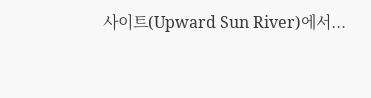사이트(Upward Sun River)에서...